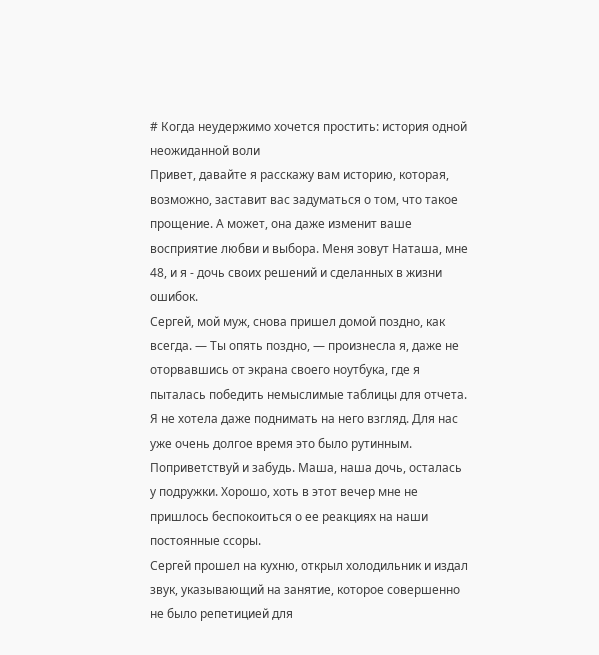# Когда неудержимо хочется простить: история одной неожиданной воли
Привет, давайте я расскажу вам историю, которая, возможно, заставит вас задуматься о том, что такое прощение. А может, она даже изменит ваше восприятие любви и выбора. Меня зовут Наташа, мне 48, и я - дочь своих решений и сделанных в жизни ошибок.
Сергей, мой муж, снова пришел домой поздно, как всегда. — Ты опять поздно, — произнесла я, даже не оторвавшись от экрана своего ноутбука, где я пыталась победить немыслимые таблицы для отчета. Я не хотела даже поднимать на него взгляд. Для нас уже очень долгое время это было рутинным. Поприветствуй и забудь. Маша, наша дочь, осталась у подружки. Хорошо, хоть в этот вечер мне не пришлось беспокоиться о ее реакциях на наши постоянные ссоры.
Сергей прошел на кухню, открыл холодильник и издал звук, указывающий на занятие, которое совершенно не было репетицией для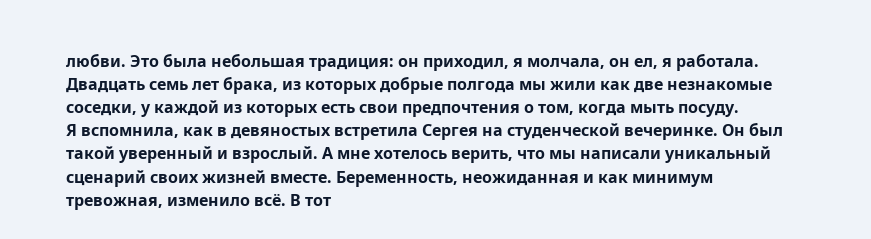любви. Это была небольшая традиция: он приходил, я молчала, он ел, я работала. Двадцать семь лет брака, из которых добрые полгода мы жили как две незнакомые соседки, у каждой из которых есть свои предпочтения о том, когда мыть посуду.
Я вспомнила, как в девяностых встретила Сергея на студенческой вечеринке. Он был такой уверенный и взрослый. А мне хотелось верить, что мы написали уникальный сценарий своих жизней вместе. Беременность, неожиданная и как минимум тревожная, изменило всё. В тот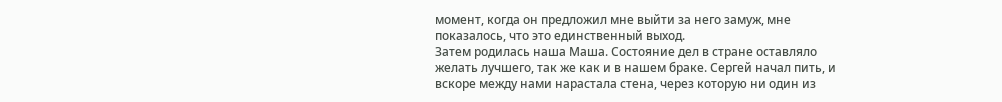момент, когда он предложил мне выйти за него замуж, мне показалось, что это единственный выход.
Затем родилась наша Маша. Состояние дел в стране оставляло желать лучшего, так же как и в нашем браке. Сергей начал пить, и вскоре между нами нарастала стена, через которую ни один из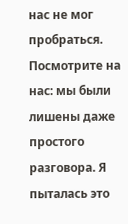нас не мог пробраться. Посмотрите на нас: мы были лишены даже простого разговора. Я пыталась это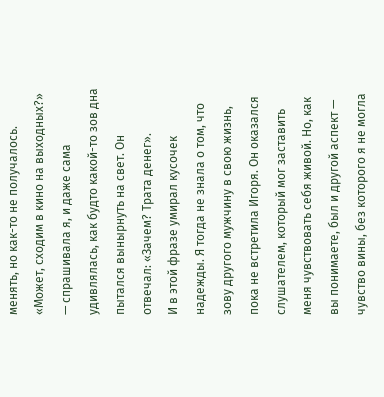менять, но как-то не получалось. «Может, сходим в кино на выходных?» — спрашивала я, и даже сама удивлялась, как будто какой-то зов дна пытался вынырнуть на свет. Он отвечал: «Зачем? Трата денег».
И в этой фразе умирал кусочек надежды. Я тогда не знала о том, что зову другого мужчину в свою жизнь, пока не встретила Игоря. Он оказался слушателем, который мог заставить меня чувствовать себя живой. Но, как вы понимаете, был и другой аспект — чувство вины, без которого я не могла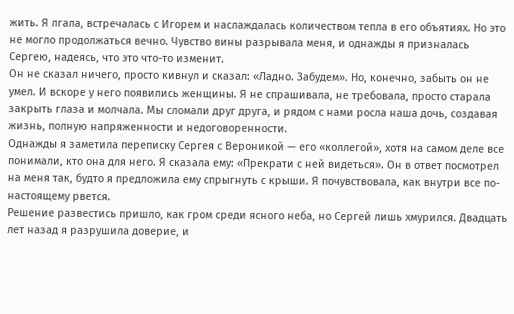жить. Я лгала, встречалась с Игорем и наслаждалась количеством тепла в его объятиях. Но это не могло продолжаться вечно. Чувство вины разрывала меня, и однажды я призналась Сергею, надеясь, что это что-то изменит.
Он не сказал ничего, просто кивнул и сказал: «Ладно. Забудем». Но, конечно, забыть он не умел. И вскоре у него появились женщины. Я не спрашивала, не требовала, просто старала закрыть глаза и молчала. Мы сломали друг друга, и рядом с нами росла наша дочь, создавая жизнь, полную напряженности и недоговоренности.
Однажды я заметила переписку Сергея с Вероникой — его «коллегой», хотя на самом деле все понимали, кто она для него. Я сказала ему: «Прекрати с ней видеться». Он в ответ посмотрел на меня так, будто я предложила ему спрыгнуть с крыши. Я почувствовала, как внутри все по-настоящему рвется.
Решение развестись пришло, как гром среди ясного неба, но Сергей лишь хмурился. Двадцать лет назад я разрушила доверие, и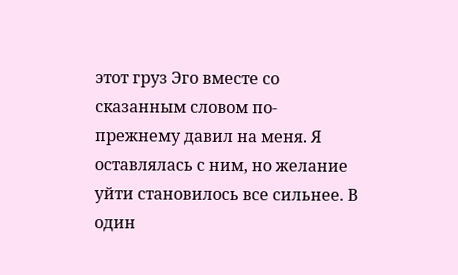этот груз Эго вместе со сказанным словом по-прежнему давил на меня. Я оставлялась с ним, но желание уйти становилось все сильнее. В один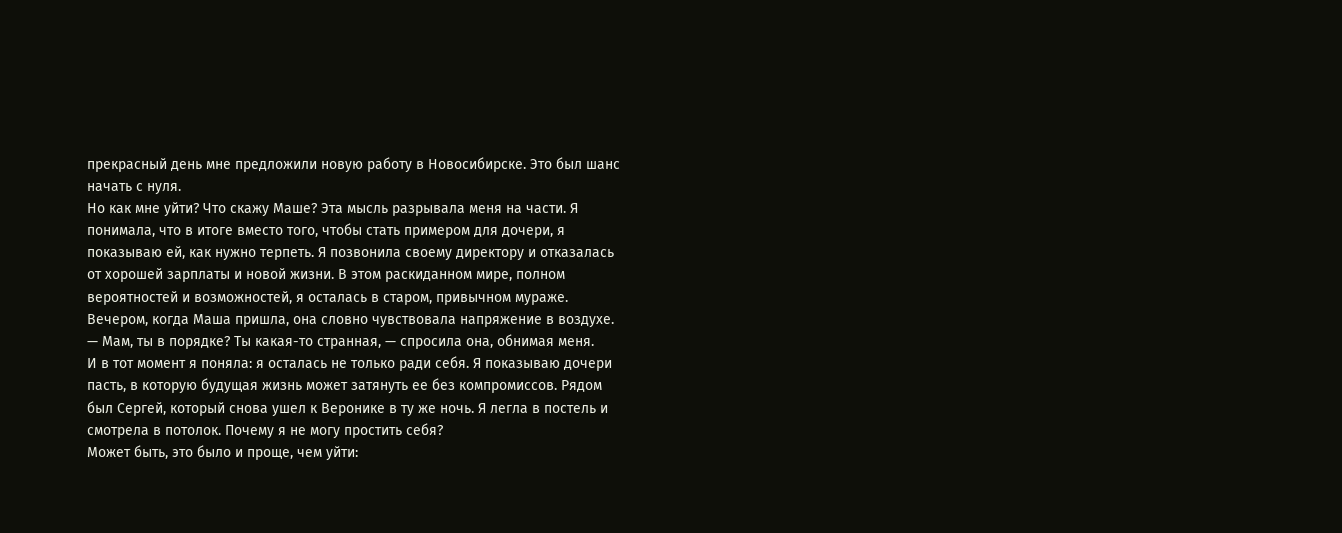прекрасный день мне предложили новую работу в Новосибирске. Это был шанс начать с нуля.
Но как мне уйти? Что скажу Маше? Эта мысль разрывала меня на части. Я понимала, что в итоге вместо того, чтобы стать примером для дочери, я показываю ей, как нужно терпеть. Я позвонила своему директору и отказалась от хорошей зарплаты и новой жизни. В этом раскиданном мире, полном вероятностей и возможностей, я осталась в старом, привычном мураже.
Вечером, когда Маша пришла, она словно чувствовала напряжение в воздухе. — Мам, ты в порядке? Ты какая-то странная, — спросила она, обнимая меня.
И в тот момент я поняла: я осталась не только ради себя. Я показываю дочери пасть, в которую будущая жизнь может затянуть ее без компромиссов. Рядом был Сергей, который снова ушел к Веронике в ту же ночь. Я легла в постель и смотрела в потолок. Почему я не могу простить себя?
Может быть, это было и проще, чем уйти: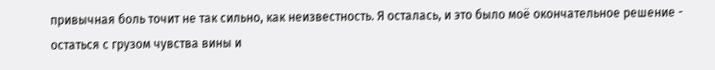привычная боль точит не так сильно, как неизвестность. Я осталась, и это было моё окончательное решение - остаться с грузом чувства вины и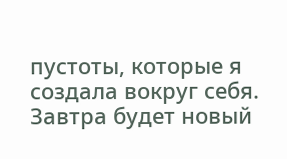пустоты, которые я создала вокруг себя.
Завтра будет новый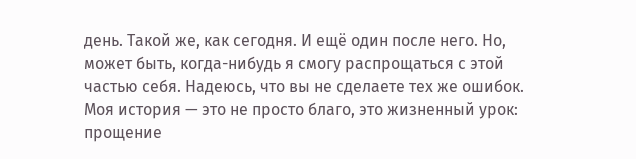день. Такой же, как сегодня. И ещё один после него. Но, может быть, когда-нибудь я смогу распрощаться с этой частью себя. Надеюсь, что вы не сделаете тех же ошибок. Моя история — это не просто благо, это жизненный урок: прощение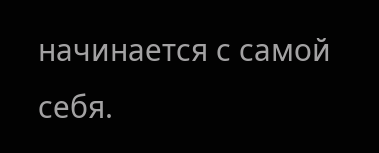начинается с самой себя.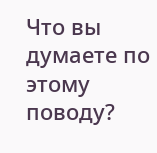Что вы думаете по этому поводу?